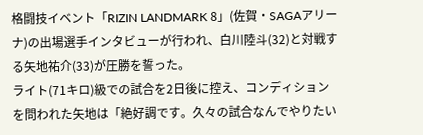格闘技イベント「RIZIN LANDMARK 8」(佐賀・SAGAアリーナ)の出場選手インタビューが行われ、白川陸斗(32)と対戦する矢地祐介(33)が圧勝を誓った。
ライト(71キロ)級での試合を2日後に控え、コンディションを問われた矢地は「絶好調です。久々の試合なんでやりたい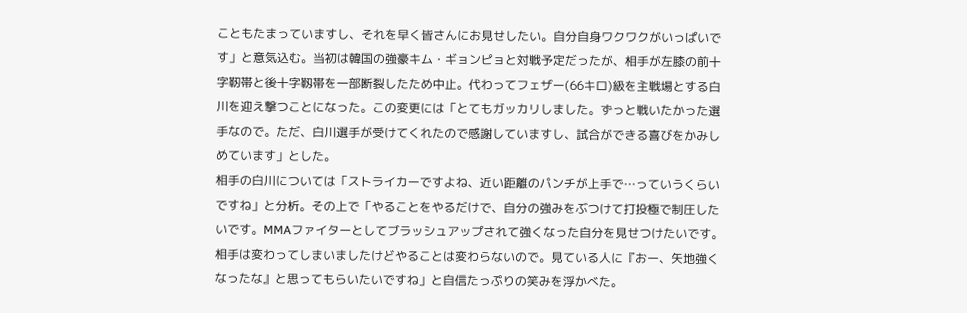こともたまっていますし、それを早く皆さんにお見せしたい。自分自身ワクワクがいっぱいです」と意気込む。当初は韓国の強豪キム・ギョンピョと対戦予定だったが、相手が左膝の前十字靭帯と後十字靱帯を一部断裂したため中止。代わってフェザー(66キロ)級を主戦場とする白川を迎え撃つことになった。この変更には「とてもガッカリしました。ずっと戦いたかった選手なので。ただ、白川選手が受けてくれたので感謝していますし、試合ができる喜びをかみしめています」とした。
相手の白川については「ストライカーですよね、近い距離のパンチが上手で…っていうくらいですね」と分析。その上で「やることをやるだけで、自分の強みをぶつけて打投極で制圧したいです。MMAファイターとしてブラッシュアップされて強くなった自分を見せつけたいです。相手は変わってしまいましたけどやることは変わらないので。見ている人に『おー、矢地強くなったな』と思ってもらいたいですね」と自信たっぷりの笑みを浮かべた。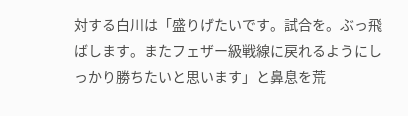対する白川は「盛りげたいです。試合を。ぶっ飛ばします。またフェザー級戦線に戻れるようにしっかり勝ちたいと思います」と鼻息を荒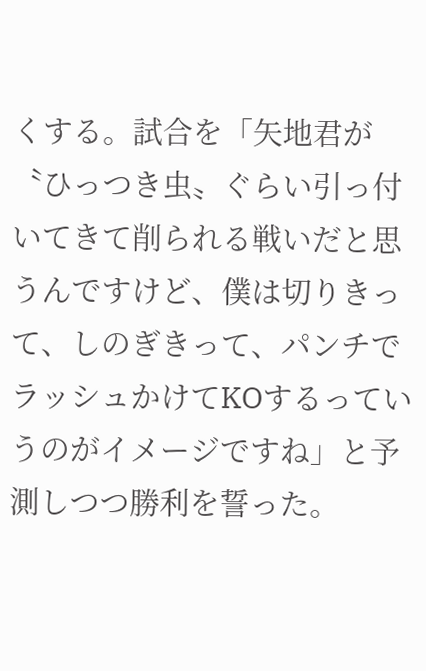くする。試合を「矢地君が〝ひっつき虫〟ぐらい引っ付いてきて削られる戦いだと思うんですけど、僕は切りきって、しのぎきって、パンチでラッシュかけてKOするっていうのがイメージですね」と予測しつつ勝利を誓った。